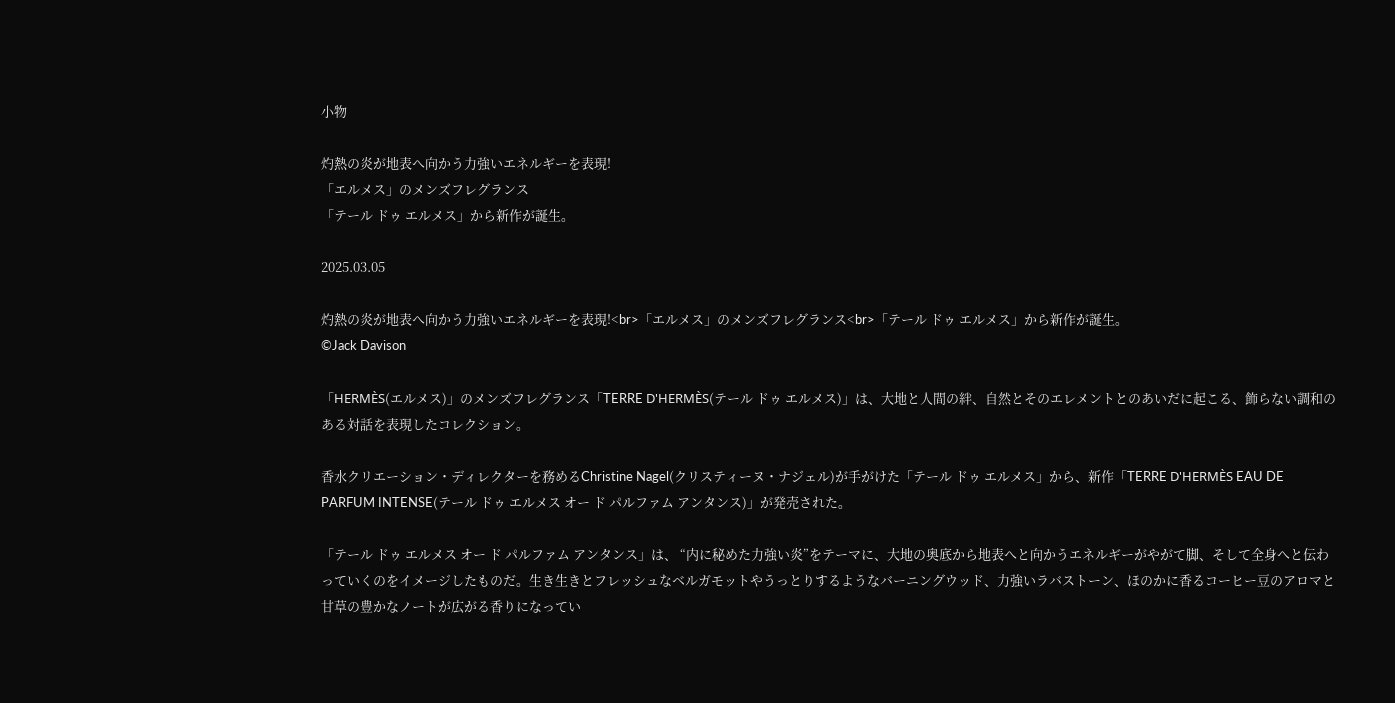小物

灼熱の炎が地表へ向かう力強いエネルギーを表現!
「エルメス」のメンズフレグランス
「テール ドゥ エルメス」から新作が誕生。

2025.03.05

灼熱の炎が地表へ向かう力強いエネルギーを表現!<br>「エルメス」のメンズフレグランス<br>「テール ドゥ エルメス」から新作が誕生。
©Jack Davison

「HERMÈS(エルメス)」のメンズフレグランス「TERRE D'HERMÈS(テール ドゥ エルメス)」は、大地と人間の絆、自然とそのエレメントとのあいだに起こる、飾らない調和のある対話を表現したコレクション。

香水クリエーション・ディレクターを務めるChristine Nagel(クリスティーヌ・ナジェル)が手がけた「テール ドゥ エルメス」から、新作「TERRE D'HERMÈS EAU DE PARFUM INTENSE(テール ドゥ エルメス オー ド パルファム アンタンス)」が発売された。

「テール ドゥ エルメス オー ド パルファム アンタンス」は、 “内に秘めた力強い炎”をテーマに、大地の奥底から地表へと向かうエネルギーがやがて脚、そして全身へと伝わっていくのをイメージしたものだ。生き生きとフレッシュなベルガモットやうっとりするようなバーニングウッド、力強いラバストーン、ほのかに香るコーヒー豆のアロマと甘草の豊かなノートが広がる香りになってい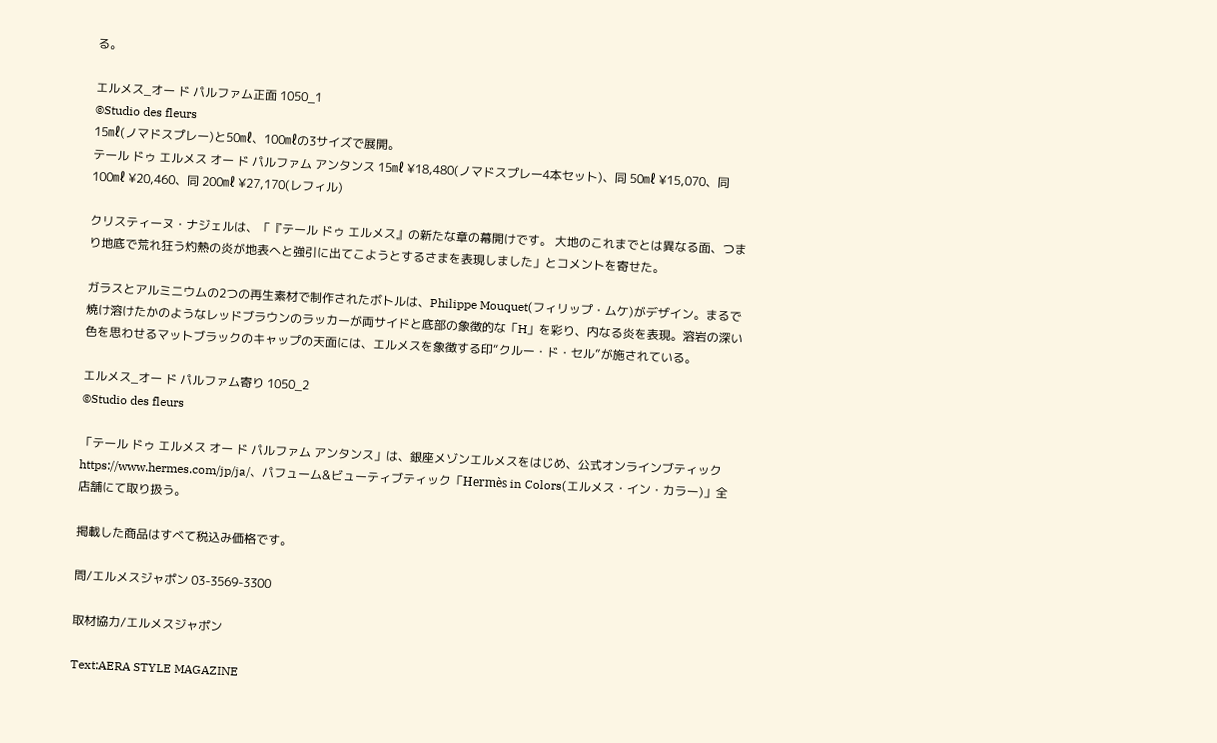る。

エルメス_オー ド パルファム正面 1050_1
©Studio des fleurs
15㎖(ノマドスプレー)と50㎖、100㎖の3サイズで展開。
テール ドゥ エルメス オー ド パルファム アンタンス 15㎖ ¥18,480(ノマドスプレー4本セット)、同 50㎖ ¥15,070、同 100㎖ ¥20,460、同 200㎖ ¥27,170(レフィル)

クリスティーヌ・ナジェルは、「『テール ドゥ エルメス』の新たな章の幕開けです。 大地のこれまでとは異なる面、つまり地底で荒れ狂う灼熱の炎が地表へと強引に出てこようとするさまを表現しました」とコメントを寄せた。

ガラスとアルミニウムの2つの再生素材で制作されたボトルは、Philippe Mouquet(フィリップ・ムケ)がデザイン。まるで焼け溶けたかのようなレッドブラウンのラッカーが両サイドと底部の象徴的な「H」を彩り、内なる炎を表現。溶岩の深い色を思わせるマットブラックのキャップの天面には、エルメスを象徴する印“クルー・ド・セル”が施されている。

エルメス_オー ド パルファム寄り 1050_2
©Studio des fleurs

「テール ドゥ エルメス オー ド パルファム アンタンス」は、銀座メゾンエルメスをはじめ、公式オンラインブティックhttps://www.hermes.com/jp/ja/、パフューム&ビューティブティック「Hermès in Colors(エルメス・イン・カラー)」全店舗にて取り扱う。

掲載した商品はすべて税込み価格です。

問/エルメスジャポン 03-3569-3300

取材協力/エルメスジャポン

Text:AERA STYLE MAGAZINE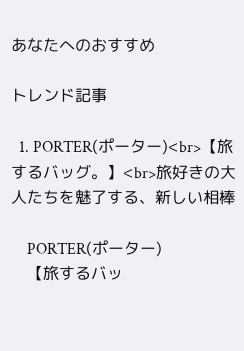あなたへのおすすめ

トレンド記事

  1. PORTER(ポーター)<br>【旅するバッグ。】<br>旅好きの大人たちを魅了する、新しい相棒

    PORTER(ポーター)
    【旅するバッ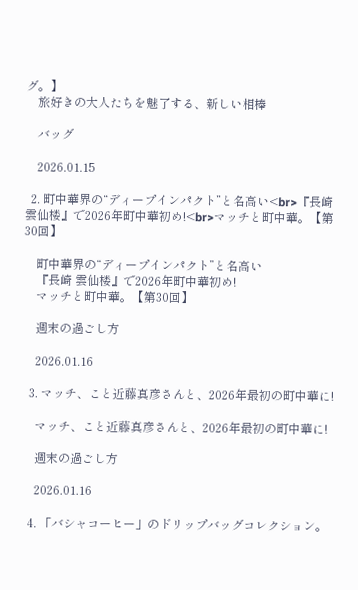グ。】
    旅好きの大人たちを魅了する、新しい相棒

    バッグ

    2026.01.15

  2. 町中華界の“ディープインパクト”と名高い<br>『長崎 雲仙楼』で2026年町中華初め!<br>マッチと町中華。【第30回】

    町中華界の“ディープインパクト”と名高い
    『長崎 雲仙楼』で2026年町中華初め!
    マッチと町中華。【第30回】

    週末の過ごし方

    2026.01.16

  3. マッチ、こと近藤真彦さんと、2026年最初の町中華に!

    マッチ、こと近藤真彦さんと、2026年最初の町中華に!

    週末の過ごし方

    2026.01.16

  4. 「バシャコーヒー」のドリップバッグコレクション。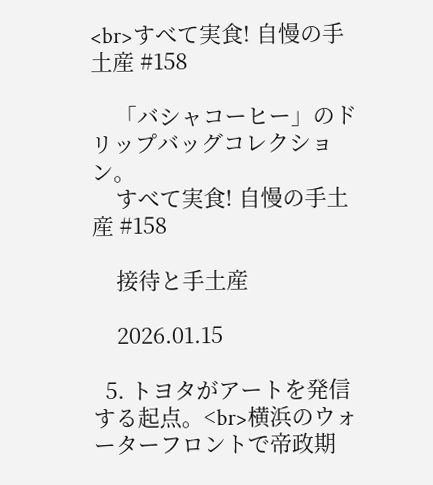<br>すべて実食! 自慢の手土産 #158

    「バシャコーヒー」のドリップバッグコレクション。
    すべて実食! 自慢の手土産 #158

    接待と手土産

    2026.01.15

  5. トヨタがアートを発信する起点。<br>横浜のウォーターフロントで帝政期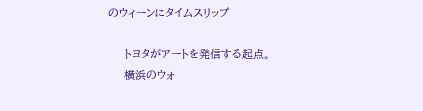のウィーンにタイムスリップ

    トヨタがアートを発信する起点。
    横浜のウォ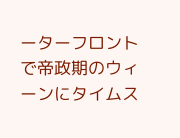ーターフロントで帝政期のウィーンにタイムス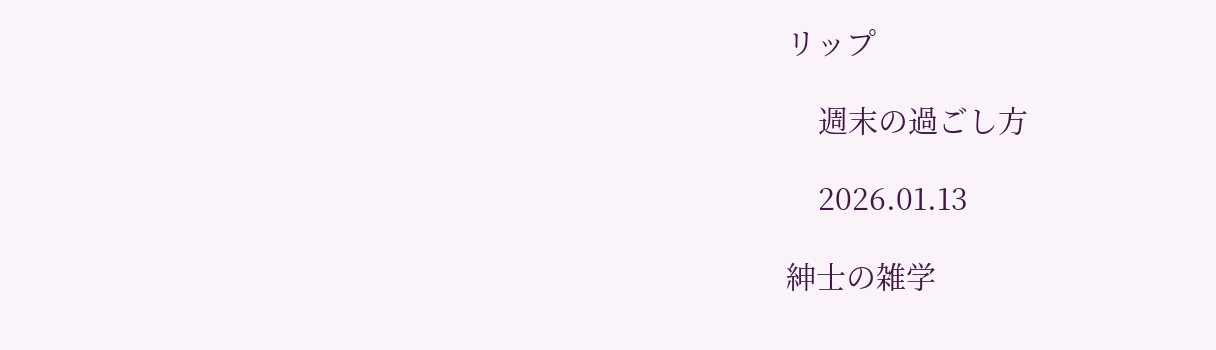リップ

    週末の過ごし方

    2026.01.13

紳士の雑学